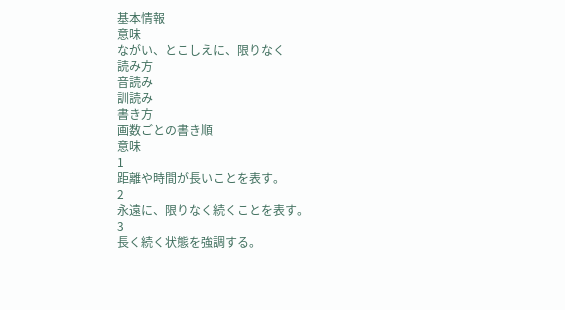基本情報
意味
ながい、とこしえに、限りなく
読み方
音読み
訓読み
書き方
画数ごとの書き順
意味
1
距離や時間が長いことを表す。
2
永遠に、限りなく続くことを表す。
3
長く続く状態を強調する。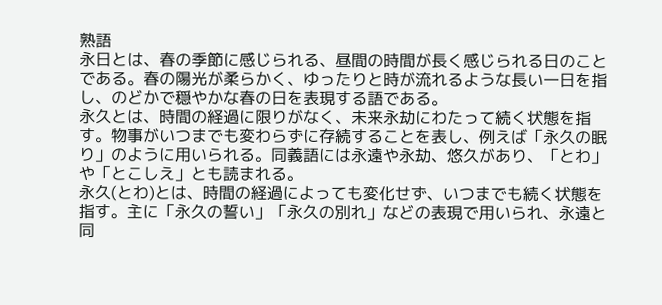熟語
永日とは、春の季節に感じられる、昼間の時間が長く感じられる日のことである。春の陽光が柔らかく、ゆったりと時が流れるような長い一日を指し、のどかで穏やかな春の日を表現する語である。
永久とは、時間の経過に限りがなく、未来永劫にわたって続く状態を指す。物事がいつまでも変わらずに存続することを表し、例えば「永久の眠り」のように用いられる。同義語には永遠や永劫、悠久があり、「とわ」や「とこしえ」とも読まれる。
永久(とわ)とは、時間の経過によっても変化せず、いつまでも続く状態を指す。主に「永久の誓い」「永久の別れ」などの表現で用いられ、永遠と同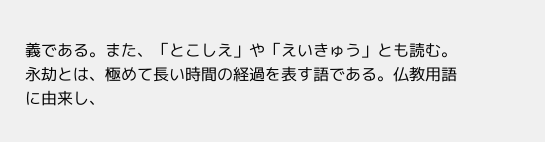義である。また、「とこしえ」や「えいきゅう」とも読む。
永劫とは、極めて長い時間の経過を表す語である。仏教用語に由来し、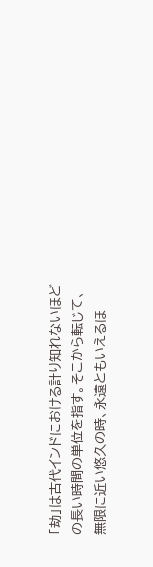「劫」は古代インドにおける計り知れないほどの長い時間の単位を指す。そこから転じて、無限に近い悠久の時、永遠ともいえるほ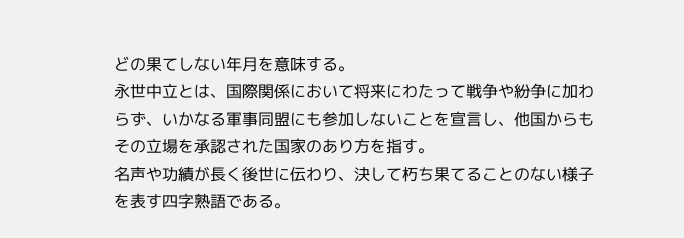どの果てしない年月を意味する。
永世中立とは、国際関係において将来にわたって戦争や紛争に加わらず、いかなる軍事同盟にも参加しないことを宣言し、他国からもその立場を承認された国家のあり方を指す。
名声や功績が長く後世に伝わり、決して朽ち果てることのない様子を表す四字熟語である。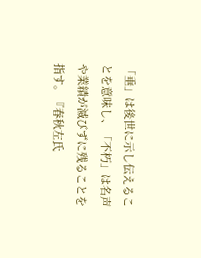「垂」は後世に示し伝えることを意味し、「不朽」は名声や業績が滅びずに残ることを指す。『春秋左氏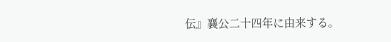伝』襄公二十四年に由来する。